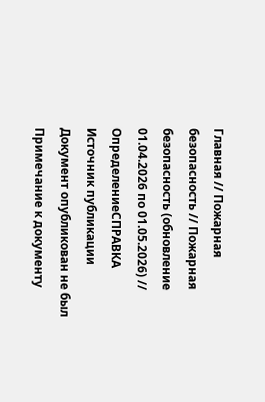Главная // Пожарная безопасность // Пожарная безопасность (обновление 01.04.2026 по 01.05.2026) // ОпределениеСПРАВКА
Источник публикации
Документ опубликован не был
Примечание к документу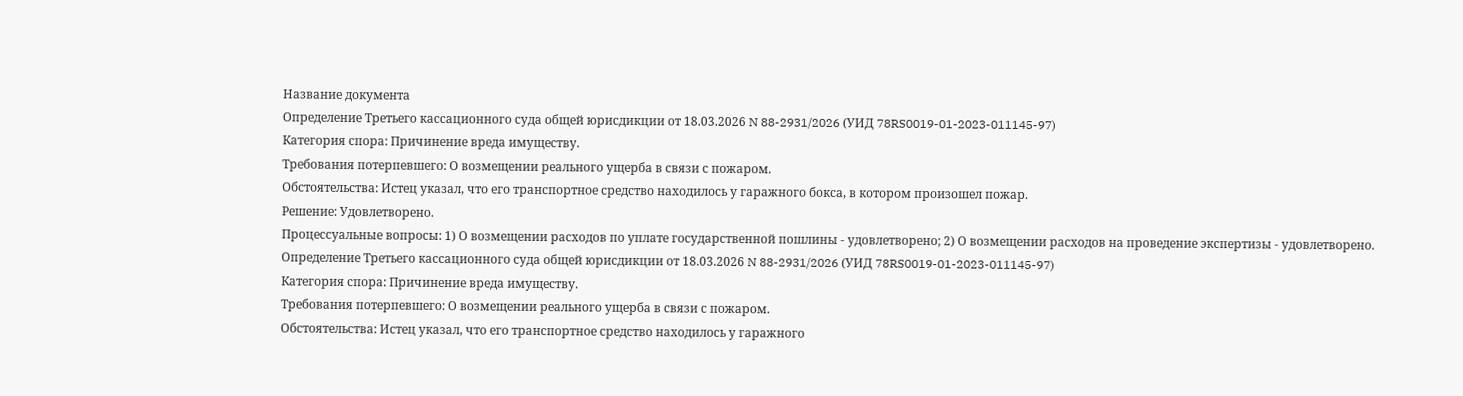Название документа
Определение Третьего кассационного суда общей юрисдикции от 18.03.2026 N 88-2931/2026 (УИД 78RS0019-01-2023-011145-97)
Категория спора: Причинение вреда имуществу.
Требования потерпевшего: О возмещении реального ущерба в связи с пожаром.
Обстоятельства: Истец указал, что его транспортное средство находилось у гаражного бокса, в котором произошел пожар.
Решение: Удовлетворено.
Процессуальные вопросы: 1) О возмещении расходов по уплате государственной пошлины - удовлетворено; 2) О возмещении расходов на проведение экспертизы - удовлетворено.
Определение Третьего кассационного суда общей юрисдикции от 18.03.2026 N 88-2931/2026 (УИД 78RS0019-01-2023-011145-97)
Категория спора: Причинение вреда имуществу.
Требования потерпевшего: О возмещении реального ущерба в связи с пожаром.
Обстоятельства: Истец указал, что его транспортное средство находилось у гаражного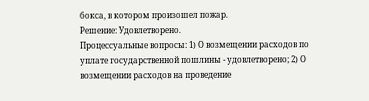бокса, в котором произошел пожар.
Решение: Удовлетворено.
Процессуальные вопросы: 1) О возмещении расходов по уплате государственной пошлины - удовлетворено; 2) О возмещении расходов на проведение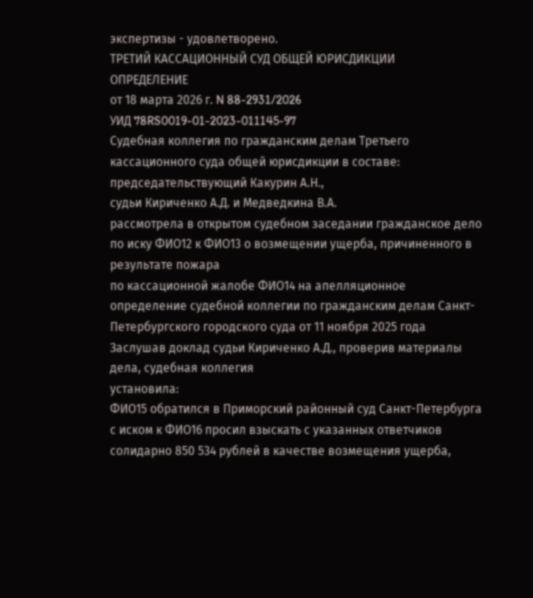экспертизы - удовлетворено.
ТРЕТИЙ КАССАЦИОННЫЙ СУД ОБЩЕЙ ЮРИСДИКЦИИ
ОПРЕДЕЛЕНИЕ
от 18 марта 2026 г. N 88-2931/2026
УИД 78RS0019-01-2023-011145-97
Судебная коллегия по гражданским делам Третьего кассационного суда общей юрисдикции в составе:
председательствующий Какурин А.Н.,
судьи Кириченко А.Д. и Медведкина В.А.
рассмотрела в открытом судебном заседании гражданское дело по иску ФИО12 к ФИО13 о возмещении ущерба, причиненного в результате пожара
по кассационной жалобе ФИО14 на апелляционное
определение судебной коллегии по гражданским делам Санкт-Петербургского городского суда от 11 ноября 2025 года
Заслушав доклад судьи Кириченко А.Д., проверив материалы дела, судебная коллегия
установила:
ФИО15 обратился в Приморский районный суд Санкт-Петербурга с иском к ФИО16 просил взыскать с указанных ответчиков солидарно 850 534 рублей в качестве возмещения ущерба,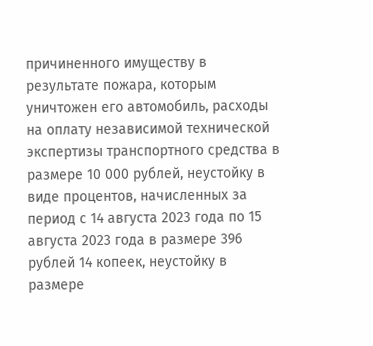причиненного имуществу в результате пожара, которым уничтожен его автомобиль, расходы на оплату независимой технической экспертизы транспортного средства в размере 10 000 рублей, неустойку в виде процентов, начисленных за период с 14 августа 2023 года по 15 августа 2023 года в размере 396 рублей 14 копеек, неустойку в размере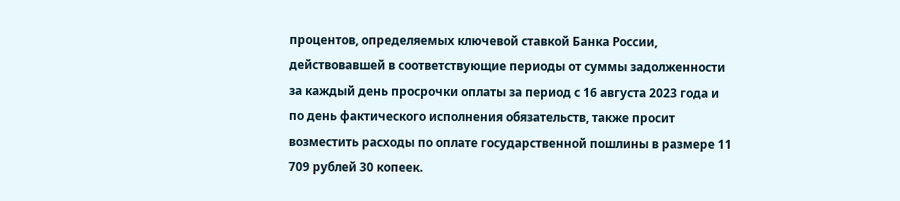процентов, определяемых ключевой ставкой Банка России, действовавшей в соответствующие периоды от суммы задолженности за каждый день просрочки оплаты за период с 16 августа 2023 года и по день фактического исполнения обязательств, также просит возместить расходы по оплате государственной пошлины в размере 11 709 рублей 30 копеек.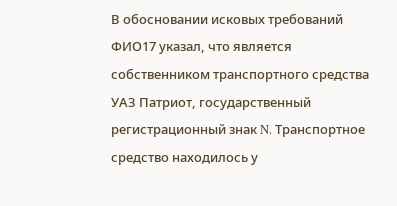В обосновании исковых требований ФИО17 указал, что является собственником транспортного средства УАЗ Патриот, государственный регистрационный знак N. Транспортное средство находилось у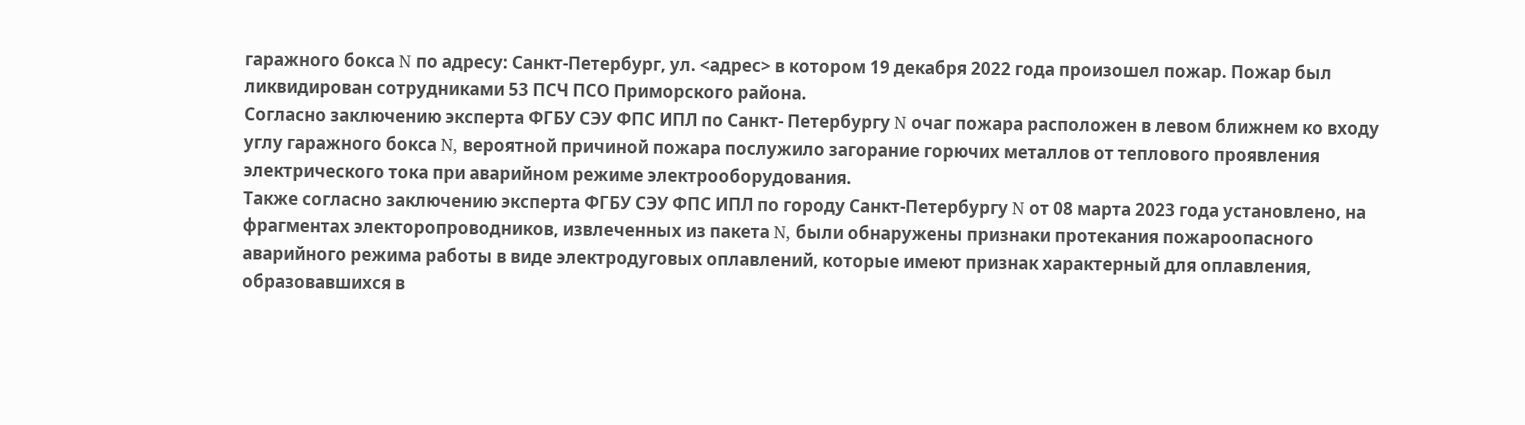гаражного бокса N по адресу: Санкт-Петербург, ул. <адрес> в котором 19 декабря 2022 года произошел пожар. Пожар был ликвидирован сотрудниками 53 ПСЧ ПСО Приморского района.
Согласно заключению эксперта ФГБУ СЭУ ФПС ИПЛ по Санкт- Петербургу N очаг пожара расположен в левом ближнем ко входу углу гаражного бокса N, вероятной причиной пожара послужило загорание горючих металлов от теплового проявления электрического тока при аварийном режиме электрооборудования.
Также согласно заключению эксперта ФГБУ СЭУ ФПС ИПЛ по городу Санкт-Петербургу N от 08 марта 2023 года установлено, на фрагментах электоропроводников, извлеченных из пакета N, были обнаружены признаки протекания пожароопасного аварийного режима работы в виде электродуговых оплавлений, которые имеют признак характерный для оплавления, образовавшихся в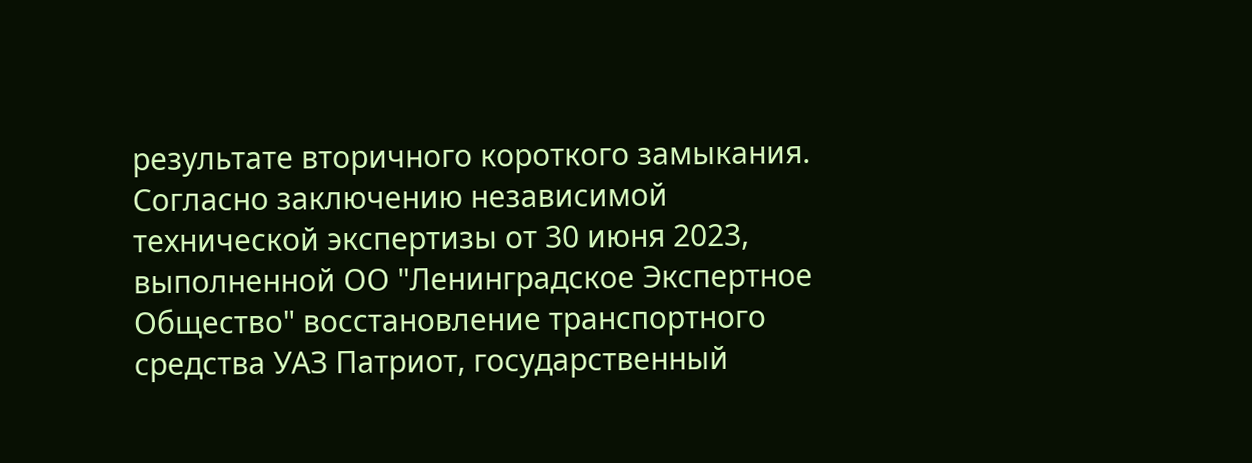результате вторичного короткого замыкания.
Согласно заключению независимой технической экспертизы от 30 июня 2023, выполненной ОО "Ленинградское Экспертное Общество" восстановление транспортного средства УАЗ Патриот, государственный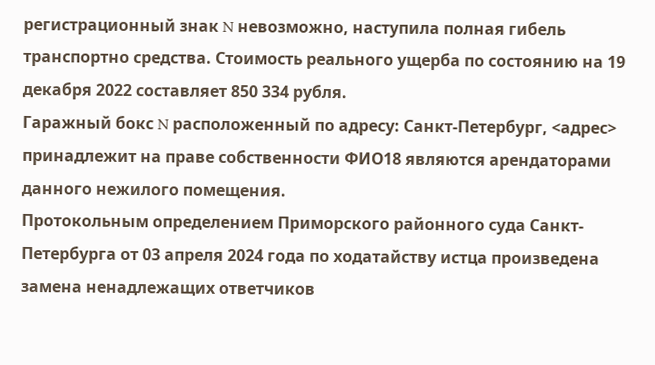регистрационный знак N невозможно, наступила полная гибель транспортно средства. Стоимость реального ущерба по состоянию на 19 декабря 2022 составляет 850 334 рубля.
Гаражный бокс N расположенный по адресу: Санкт-Петербург, <адрес> принадлежит на праве собственности ФИО18 являются арендаторами данного нежилого помещения.
Протокольным определением Приморского районного суда Санкт-Петербурга от 03 апреля 2024 года по ходатайству истца произведена замена ненадлежащих ответчиков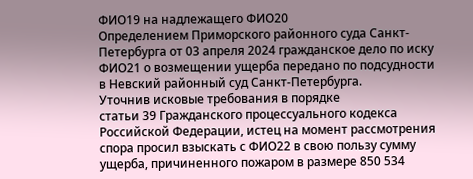ФИО19 на надлежащего ФИО20
Определением Приморского районного суда Санкт-Петербурга от 03 апреля 2024 гражданское дело по иску ФИО21 о возмещении ущерба передано по подсудности в Невский районный суд Санкт-Петербурга.
Уточнив исковые требования в порядке
статьи 39 Гражданского процессуального кодекса Российской Федерации, истец на момент рассмотрения спора просил взыскать с ФИО22 в свою пользу сумму ущерба, причиненного пожаром в размере 850 534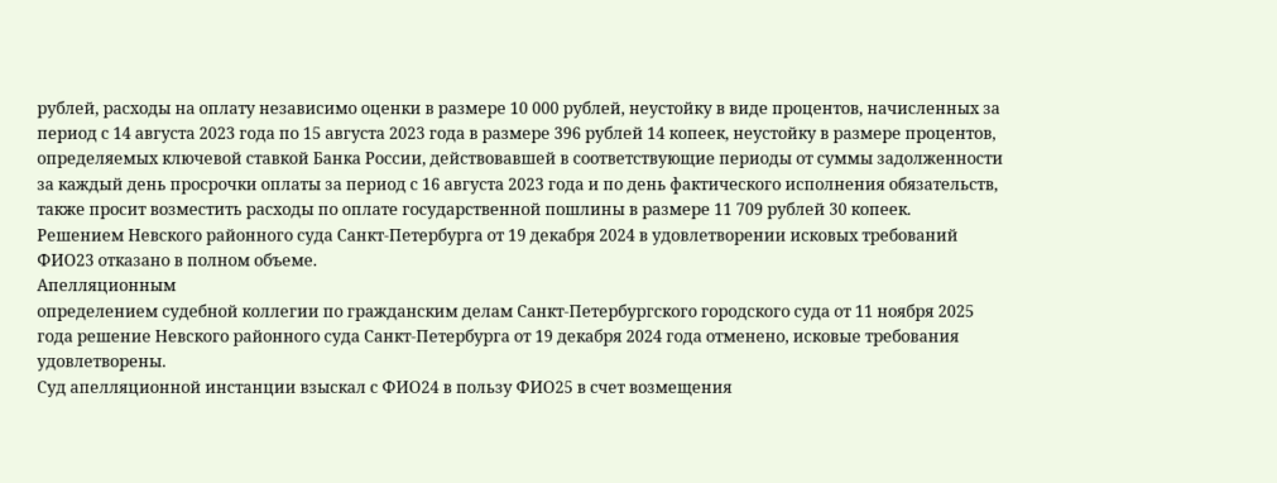рублей, расходы на оплату независимо оценки в размере 10 000 рублей, неустойку в виде процентов, начисленных за период с 14 августа 2023 года по 15 августа 2023 года в размере 396 рублей 14 копеек, неустойку в размере процентов, определяемых ключевой ставкой Банка России, действовавшей в соответствующие периоды от суммы задолженности за каждый день просрочки оплаты за период с 16 августа 2023 года и по день фактического исполнения обязательств, также просит возместить расходы по оплате государственной пошлины в размере 11 709 рублей 30 копеек.
Решением Невского районного суда Санкт-Петербурга от 19 декабря 2024 в удовлетворении исковых требований ФИО23 отказано в полном объеме.
Апелляционным
определением судебной коллегии по гражданским делам Санкт-Петербургского городского суда от 11 ноября 2025 года решение Невского районного суда Санкт-Петербурга от 19 декабря 2024 года отменено, исковые требования удовлетворены.
Суд апелляционной инстанции взыскал с ФИО24 в пользу ФИО25 в счет возмещения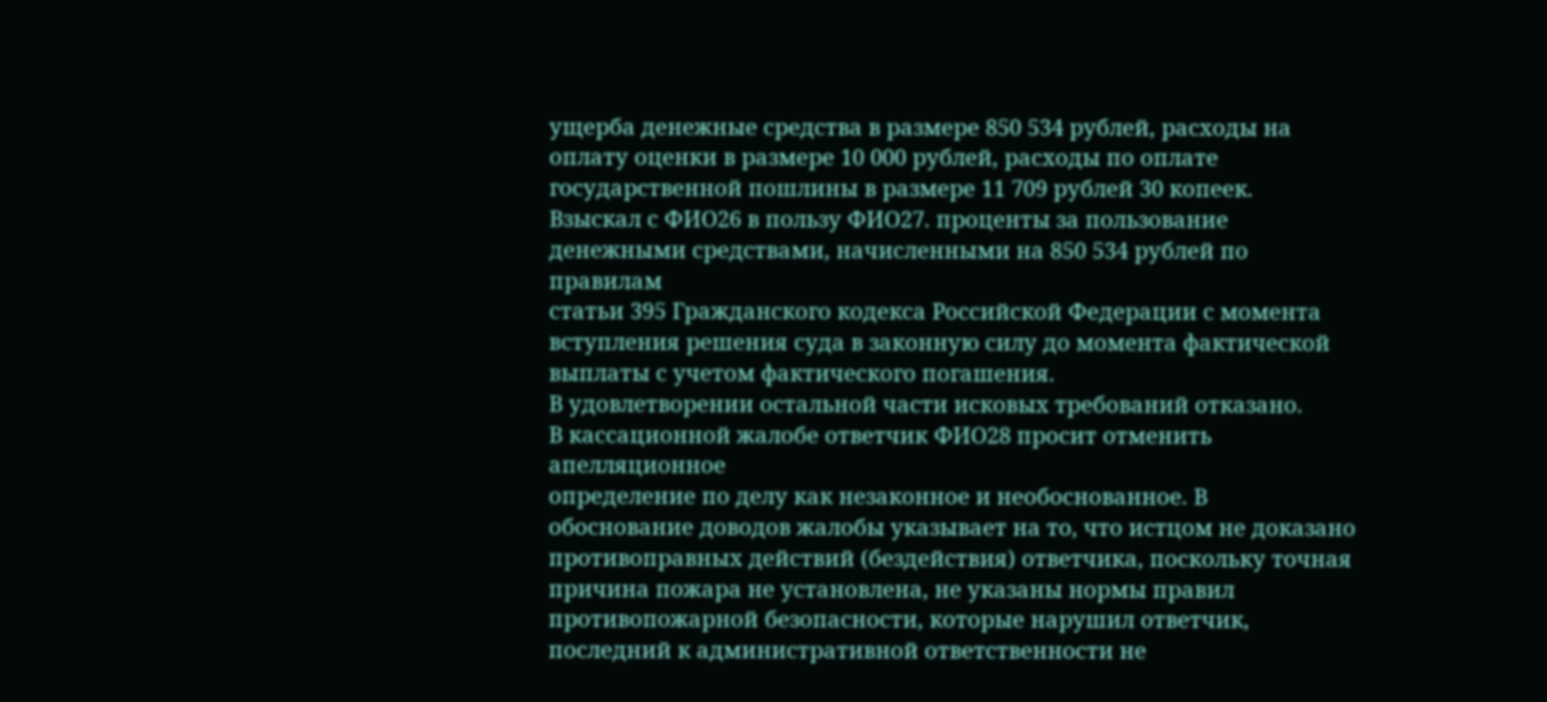ущерба денежные средства в размере 850 534 рублей, расходы на оплату оценки в размере 10 000 рублей, расходы по оплате государственной пошлины в размере 11 709 рублей 30 копеек.
Взыскал с ФИО26 в пользу ФИО27. проценты за пользование денежными средствами, начисленными на 850 534 рублей по правилам
статьи 395 Гражданского кодекса Российской Федерации с момента вступления решения суда в законную силу до момента фактической выплаты с учетом фактического погашения.
В удовлетворении остальной части исковых требований отказано.
В кассационной жалобе ответчик ФИО28 просит отменить апелляционное
определение по делу как незаконное и необоснованное. В обоснование доводов жалобы указывает на то, что истцом не доказано противоправных действий (бездействия) ответчика, поскольку точная причина пожара не установлена, не указаны нормы правил противопожарной безопасности, которые нарушил ответчик, последний к административной ответственности не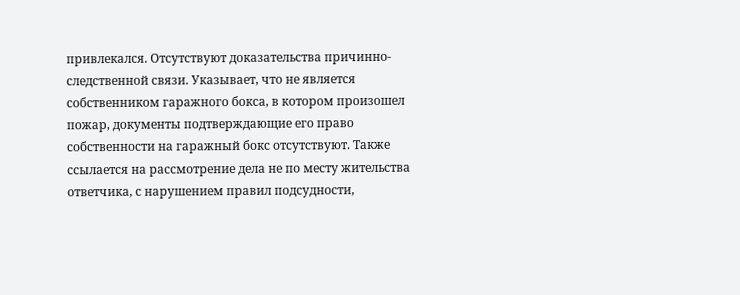привлекался. Отсутствуют доказательства причинно-следственной связи. Указывает, что не является собственником гаражного бокса, в котором произошел пожар, документы подтверждающие его право собственности на гаражный бокс отсутствуют. Также ссылается на рассмотрение дела не по месту жительства ответчика, с нарушением правил подсудности,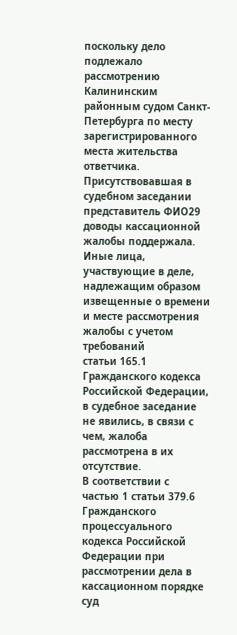поскольку дело подлежало рассмотрению Калининским районным судом Санкт-Петербурга по месту зарегистрированного места жительства ответчика.
Присутствовавшая в судебном заседании представитель ФИО29 доводы кассационной жалобы поддержала.
Иные лица, участвующие в деле, надлежащим образом извещенные о времени и месте рассмотрения жалобы с учетом требований
статьи 165.1 Гражданского кодекса Российской Федерации, в судебное заседание не явились, в связи с чем, жалоба рассмотрена в их отсутствие.
В соответствии с
частью 1 статьи 379.6 Гражданского процессуального кодекса Российской Федерации при рассмотрении дела в кассационном порядке суд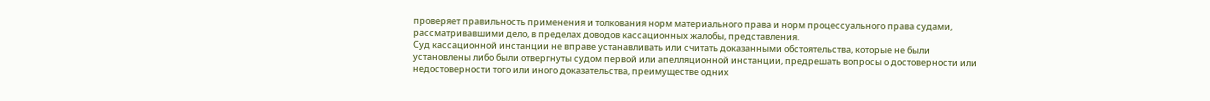проверяет правильность применения и толкования норм материального права и норм процессуального права судами, рассматривавшими дело, в пределах доводов кассационных жалобы, представления.
Суд кассационной инстанции не вправе устанавливать или считать доказанными обстоятельства, которые не были установлены либо были отвергнуты судом первой или апелляционной инстанции, предрешать вопросы о достоверности или недостоверности того или иного доказательства, преимуществе одних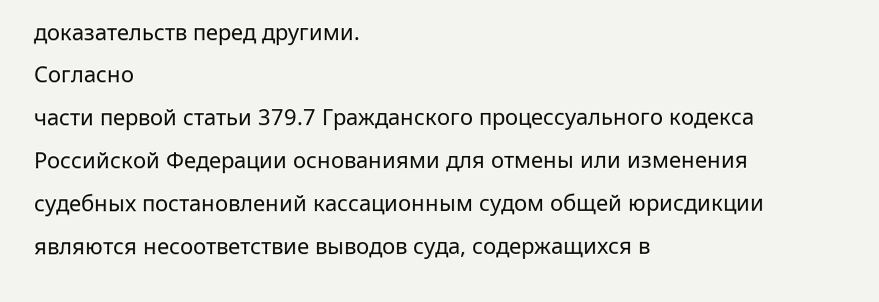доказательств перед другими.
Согласно
части первой статьи 379.7 Гражданского процессуального кодекса Российской Федерации основаниями для отмены или изменения судебных постановлений кассационным судом общей юрисдикции являются несоответствие выводов суда, содержащихся в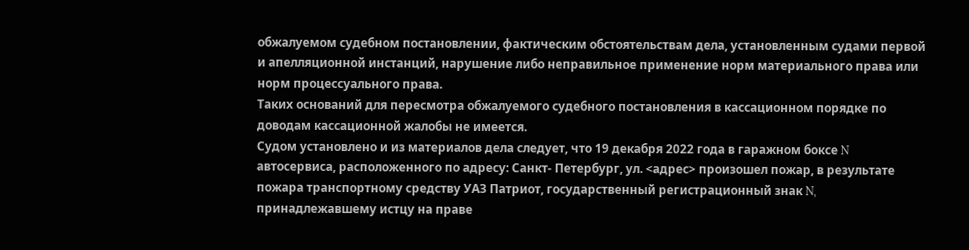обжалуемом судебном постановлении, фактическим обстоятельствам дела, установленным судами первой и апелляционной инстанций, нарушение либо неправильное применение норм материального права или норм процессуального права.
Таких оснований для пересмотра обжалуемого судебного постановления в кассационном порядке по доводам кассационной жалобы не имеется.
Судом установлено и из материалов дела следует, что 19 декабря 2022 года в гаражном боксе N автосервиса, расположенного по адресу: Санкт- Петербург, ул. <адрес> произошел пожар, в результате пожара транспортному средству УАЗ Патриот, государственный регистрационный знак N, принадлежавшему истцу на праве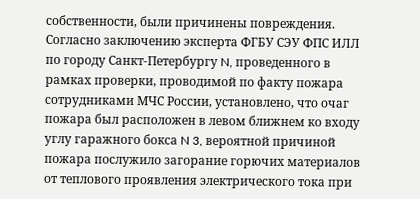собственности, были причинены повреждения.
Согласно заключению эксперта ФГБУ СЭУ ФПС ИЛЛ по городу Санкт-Петербургу N, проведенного в рамках проверки, проводимой по факту пожара сотрудниками МЧС России, установлено, что очаг пожара был расположен в левом ближнем ко входу углу гаражного бокса N 3, вероятной причиной пожара послужило загорание горючих материалов от теплового проявления электрического тока при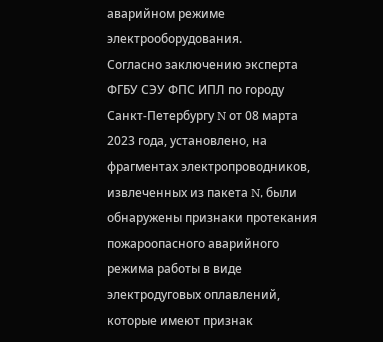аварийном режиме электрооборудования.
Согласно заключению эксперта ФГБУ СЭУ ФПС ИПЛ по городу Санкт-Петербургу N от 08 марта 2023 года, установлено, на фрагментах электропроводников, извлеченных из пакета N, были обнаружены признаки протекания пожароопасного аварийного режима работы в виде электродуговых оплавлений, которые имеют признак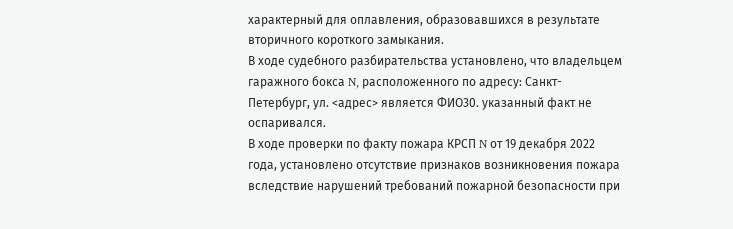характерный для оплавления, образовавшихся в результате вторичного короткого замыкания.
В ходе судебного разбирательства установлено, что владельцем гаражного бокса N, расположенного по адресу: Санкт-Петербург, ул. <адрес> является ФИО30. указанный факт не оспаривался.
В ходе проверки по факту пожара КРСП N от 19 декабря 2022 года, установлено отсутствие признаков возникновения пожара вследствие нарушений требований пожарной безопасности при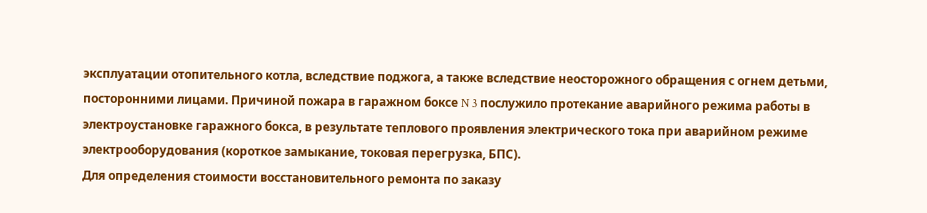эксплуатации отопительного котла, вследствие поджога, а также вследствие неосторожного обращения с огнем детьми, посторонними лицами. Причиной пожара в гаражном боксе N 3 послужило протекание аварийного режима работы в электроустановке гаражного бокса, в результате теплового проявления электрического тока при аварийном режиме электрооборудования (короткое замыкание, токовая перегрузка, БПС).
Для определения стоимости восстановительного ремонта по заказу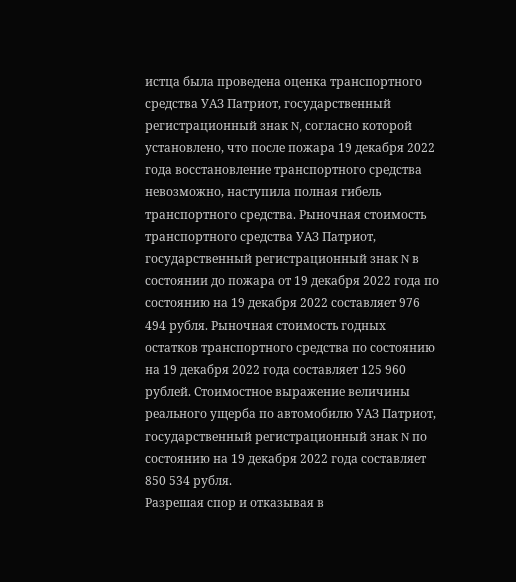истца была проведена оценка транспортного средства УАЗ Патриот, государственный регистрационный знак N, согласно которой установлено, что после пожара 19 декабря 2022 года восстановление транспортного средства невозможно, наступила полная гибель транспортного средства. Рыночная стоимость транспортного средства УАЗ Патриот, государственный регистрационный знак N в состоянии до пожара от 19 декабря 2022 года по состоянию на 19 декабря 2022 составляет 976 494 рубля. Рыночная стоимость годных остатков транспортного средства по состоянию на 19 декабря 2022 года составляет 125 960 рублей. Стоимостное выражение величины реального ущерба по автомобилю УАЗ Патриот, государственный регистрационный знак N по состоянию на 19 декабря 2022 года составляет 850 534 рубля.
Разрешая спор и отказывая в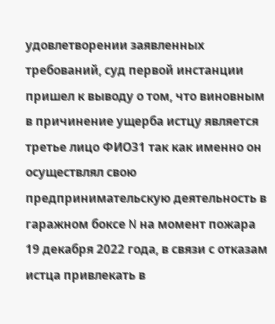удовлетворении заявленных требований, суд первой инстанции пришел к выводу о том, что виновным в причинение ущерба истцу является третье лицо ФИО31 так как именно он осуществлял свою предпринимательскую деятельность в гаражном боксе N на момент пожара 19 декабря 2022 года, в связи с отказам истца привлекать в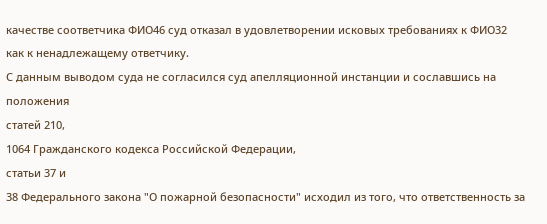качестве соответчика ФИО46 суд отказал в удовлетворении исковых требованиях к ФИО32 как к ненадлежащему ответчику.
С данным выводом суда не согласился суд апелляционной инстанции и сославшись на положения
статей 210,
1064 Гражданского кодекса Российской Федерации,
статьи 37 и
38 Федерального закона "О пожарной безопасности" исходил из того, что ответственность за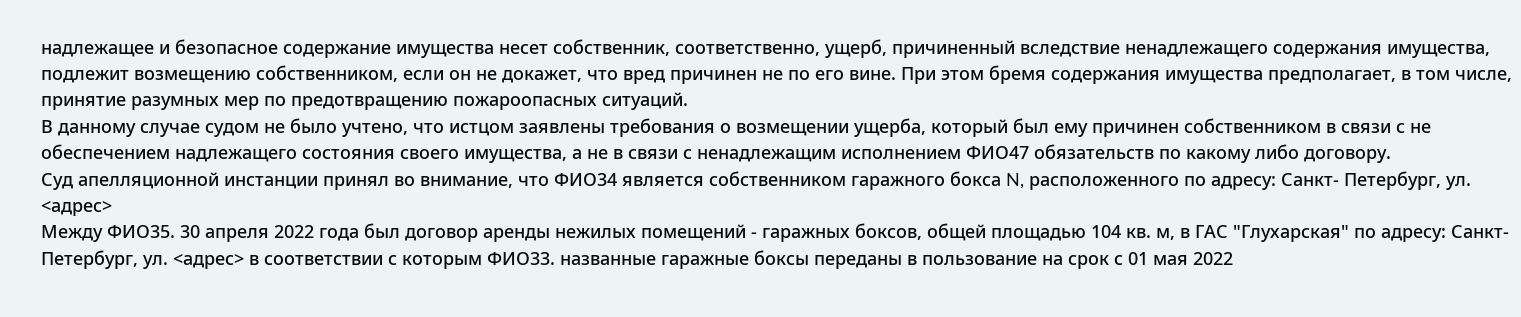надлежащее и безопасное содержание имущества несет собственник, соответственно, ущерб, причиненный вследствие ненадлежащего содержания имущества, подлежит возмещению собственником, если он не докажет, что вред причинен не по его вине. При этом бремя содержания имущества предполагает, в том числе, принятие разумных мер по предотвращению пожароопасных ситуаций.
В данному случае судом не было учтено, что истцом заявлены требования о возмещении ущерба, который был ему причинен собственником в связи с не обеспечением надлежащего состояния своего имущества, а не в связи с ненадлежащим исполнением ФИО47 обязательств по какому либо договору.
Суд апелляционной инстанции принял во внимание, что ФИО34 является собственником гаражного бокса N, расположенного по адресу: Санкт- Петербург, ул. <адрес>
Между ФИО35. 30 апреля 2022 года был договор аренды нежилых помещений - гаражных боксов, общей площадью 104 кв. м, в ГАС "Глухарская" по адресу: Санкт-Петербург, ул. <адрес> в соответствии с которым ФИО33. названные гаражные боксы переданы в пользование на срок с 01 мая 2022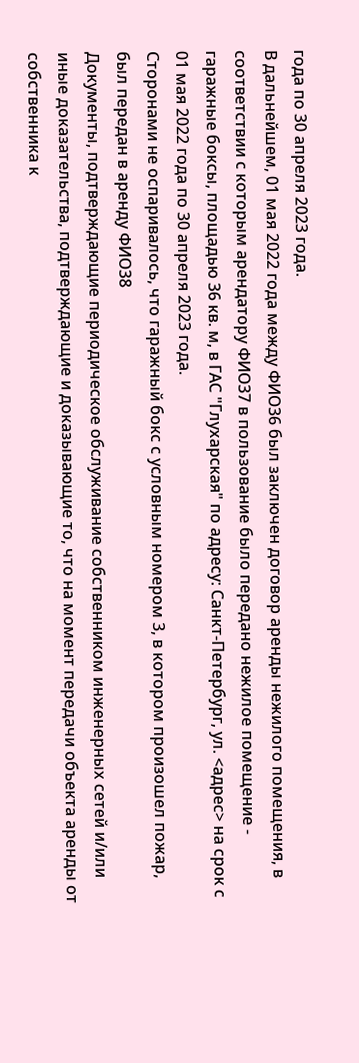года по 30 апреля 2023 года.
В дальнейшем, 01 мая 2022 года между ФИО36 был заключен договор аренды нежилого помещения, в соответствии с которым арендатору ФИО37 в пользование было передано нежилое помещение - гаражные боксы, площадью 36 кв. м, в ГАС "Глухарская" по адресу: Санкт-Петербург, ул. <адрес> на срок с 01 мая 2022 года по 30 апреля 2023 года.
Сторонами не оспаривалось, что гаражный бокс с условным номером 3, в котором произошел пожар, был передан в аренду ФИО38
Документы, подтверждающие периодическое обслуживание собственником инженерных сетей и/или иные доказательства, подтверждающие и доказывающие то, что на момент передачи объекта аренды от собственника к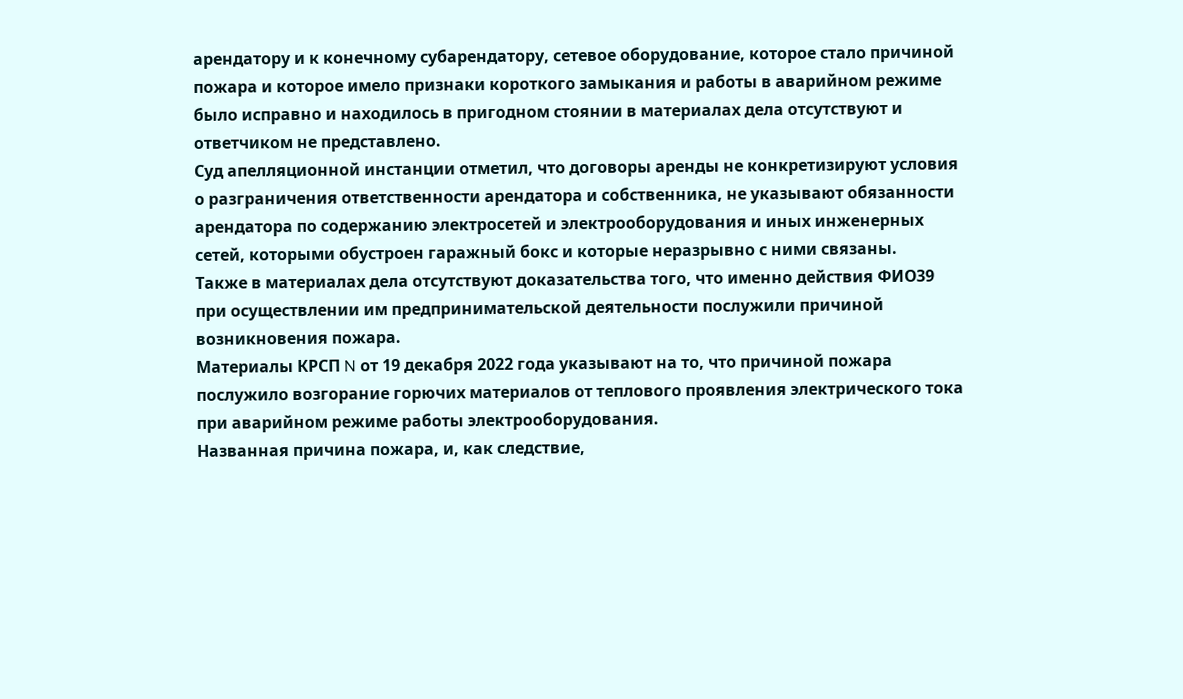арендатору и к конечному субарендатору, сетевое оборудование, которое стало причиной пожара и которое имело признаки короткого замыкания и работы в аварийном режиме было исправно и находилось в пригодном стоянии в материалах дела отсутствуют и ответчиком не представлено.
Суд апелляционной инстанции отметил, что договоры аренды не конкретизируют условия о разграничения ответственности арендатора и собственника, не указывают обязанности арендатора по содержанию электросетей и электрооборудования и иных инженерных сетей, которыми обустроен гаражный бокс и которые неразрывно с ними связаны.
Также в материалах дела отсутствуют доказательства того, что именно действия ФИО39 при осуществлении им предпринимательской деятельности послужили причиной возникновения пожара.
Материалы КРСП N от 19 декабря 2022 года указывают на то, что причиной пожара послужило возгорание горючих материалов от теплового проявления электрического тока при аварийном режиме работы электрооборудования.
Названная причина пожара, и, как следствие,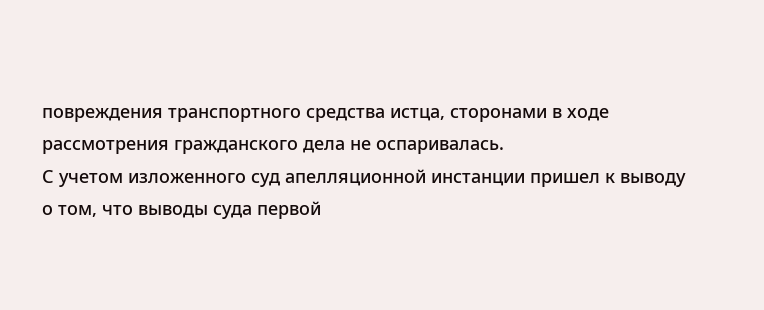повреждения транспортного средства истца, сторонами в ходе рассмотрения гражданского дела не оспаривалась.
С учетом изложенного суд апелляционной инстанции пришел к выводу о том, что выводы суда первой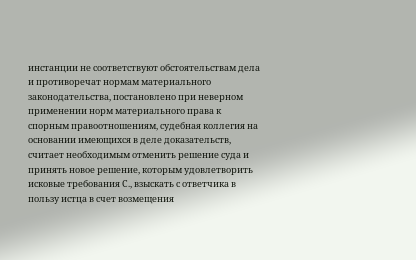инстанции не соответствуют обстоятельствам дела и противоречат нормам материального законодательства, постановлено при неверном применении норм материального права к спорным правоотношениям, судебная коллегия на основании имеющихся в деле доказательств, считает необходимым отменить решение суда и принять новое решение, которым удовлетворить исковые требования С., взыскать с ответчика в пользу истца в счет возмещения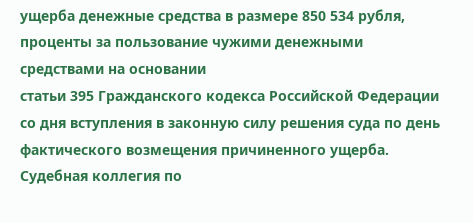ущерба денежные средства в размере 850 534 рубля, проценты за пользование чужими денежными средствами на основании
статьи 395 Гражданского кодекса Российской Федерации со дня вступления в законную силу решения суда по день фактического возмещения причиненного ущерба.
Судебная коллегия по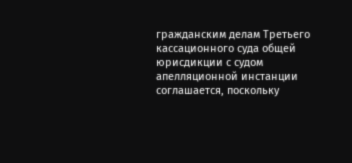гражданским делам Третьего кассационного суда общей юрисдикции с судом апелляционной инстанции соглашается, поскольку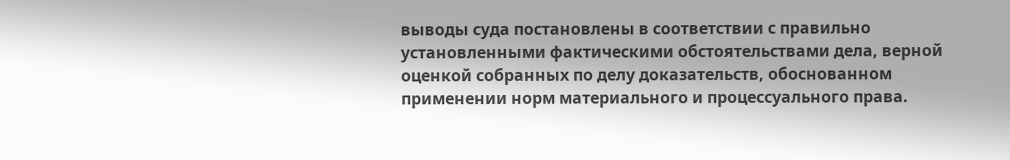выводы суда постановлены в соответствии с правильно установленными фактическими обстоятельствами дела, верной оценкой собранных по делу доказательств, обоснованном применении норм материального и процессуального права.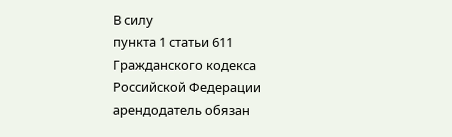В силу
пункта 1 статьи 611 Гражданского кодекса Российской Федерации арендодатель обязан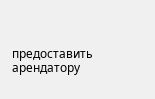предоставить арендатору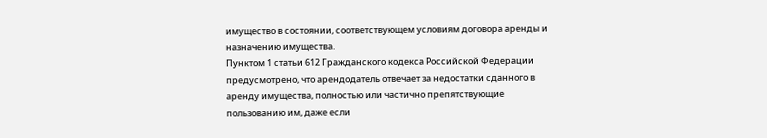имущество в состоянии, соответствующем условиям договора аренды и назначению имущества.
Пунктом 1 статьи 612 Гражданского кодекса Российской Федерации предусмотрено, что арендодатель отвечает за недостатки сданного в аренду имущества, полностью или частично препятствующие пользованию им, даже если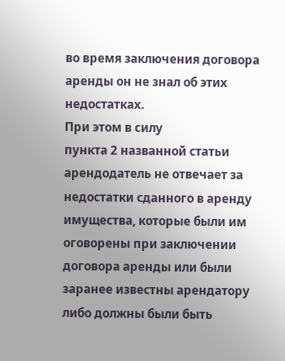во время заключения договора аренды он не знал об этих недостатках.
При этом в силу
пункта 2 названной статьи арендодатель не отвечает за недостатки сданного в аренду имущества, которые были им оговорены при заключении договора аренды или были заранее известны арендатору либо должны были быть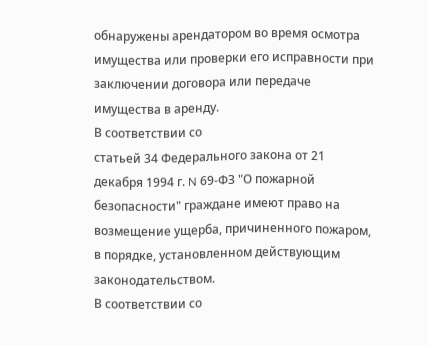обнаружены арендатором во время осмотра имущества или проверки его исправности при заключении договора или передаче имущества в аренду.
В соответствии со
статьей 34 Федерального закона от 21 декабря 1994 г. N 69-ФЗ "О пожарной безопасности" граждане имеют право на возмещение ущерба, причиненного пожаром, в порядке, установленном действующим законодательством.
В соответствии со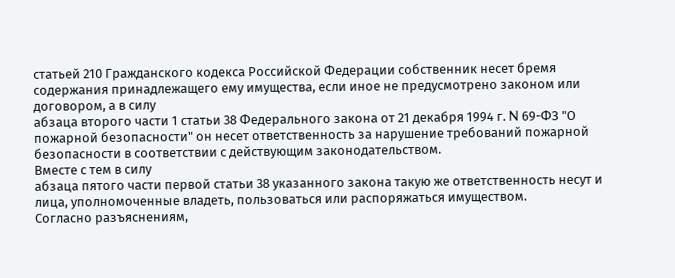статьей 210 Гражданского кодекса Российской Федерации собственник несет бремя содержания принадлежащего ему имущества, если иное не предусмотрено законом или договором, а в силу
абзаца второго части 1 статьи 38 Федерального закона от 21 декабря 1994 г. N 69-ФЗ "О пожарной безопасности" он несет ответственность за нарушение требований пожарной безопасности в соответствии с действующим законодательством.
Вместе с тем в силу
абзаца пятого части первой статьи 38 указанного закона такую же ответственность несут и лица, уполномоченные владеть, пользоваться или распоряжаться имуществом.
Согласно разъяснениям,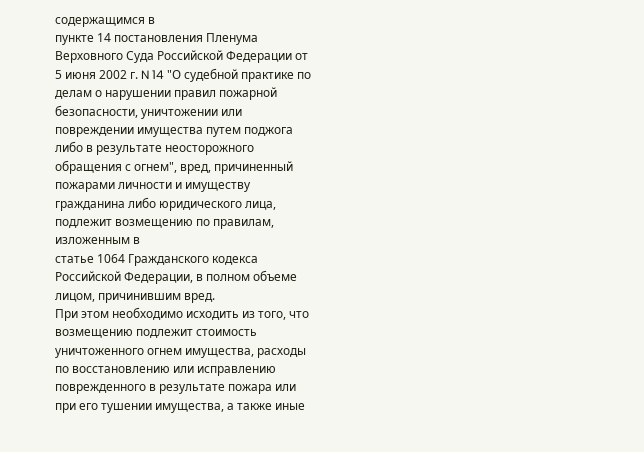содержащимся в
пункте 14 постановления Пленума Верховного Суда Российской Федерации от 5 июня 2002 г. N 14 "О судебной практике по делам о нарушении правил пожарной безопасности, уничтожении или повреждении имущества путем поджога либо в результате неосторожного обращения с огнем", вред, причиненный пожарами личности и имуществу гражданина либо юридического лица, подлежит возмещению по правилам, изложенным в
статье 1064 Гражданского кодекса Российской Федерации, в полном объеме лицом, причинившим вред.
При этом необходимо исходить из того, что возмещению подлежит стоимость уничтоженного огнем имущества, расходы по восстановлению или исправлению поврежденного в результате пожара или при его тушении имущества, а также иные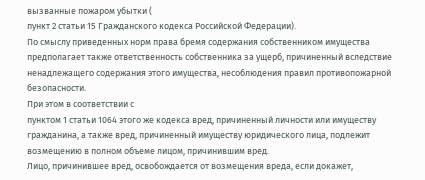вызванные пожаром убытки (
пункт 2 статьи 15 Гражданского кодекса Российской Федерации).
По смыслу приведенных норм права бремя содержания собственником имущества предполагает также ответственность собственника за ущерб, причиненный вследствие ненадлежащего содержания этого имущества, несоблюдения правил противопожарной безопасности.
При этом в соответствии с
пунктом 1 статьи 1064 этого же кодекса вред, причиненный личности или имуществу гражданина, а также вред, причиненный имуществу юридического лица, подлежит возмещению в полном объеме лицом, причинившим вред.
Лицо, причинившее вред, освобождается от возмещения вреда, если докажет,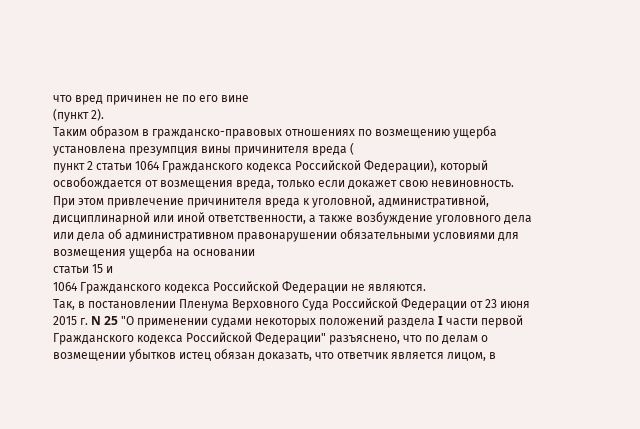что вред причинен не по его вине
(пункт 2).
Таким образом в гражданско-правовых отношениях по возмещению ущерба установлена презумпция вины причинителя вреда (
пункт 2 статьи 1064 Гражданского кодекса Российской Федерации), который освобождается от возмещения вреда, только если докажет свою невиновность.
При этом привлечение причинителя вреда к уголовной, административной, дисциплинарной или иной ответственности, а также возбуждение уголовного дела или дела об административном правонарушении обязательными условиями для возмещения ущерба на основании
статьи 15 и
1064 Гражданского кодекса Российской Федерации не являются.
Так, в постановлении Пленума Верховного Суда Российской Федерации от 23 июня 2015 г. N 25 "О применении судами некоторых положений раздела I части первой Гражданского кодекса Российской Федерации" разъяснено, что по делам о возмещении убытков истец обязан доказать, что ответчик является лицом, в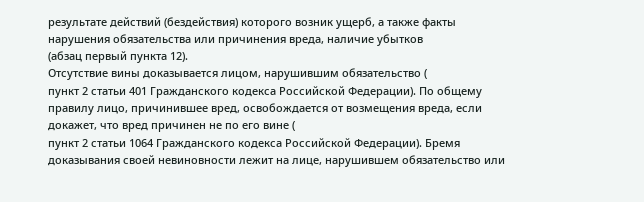результате действий (бездействия) которого возник ущерб, а также факты нарушения обязательства или причинения вреда, наличие убытков
(абзац первый пункта 12).
Отсутствие вины доказывается лицом, нарушившим обязательство (
пункт 2 статьи 401 Гражданского кодекса Российской Федерации). По общему правилу лицо, причинившее вред, освобождается от возмещения вреда, если докажет, что вред причинен не по его вине (
пункт 2 статьи 1064 Гражданского кодекса Российской Федерации). Бремя доказывания своей невиновности лежит на лице, нарушившем обязательство или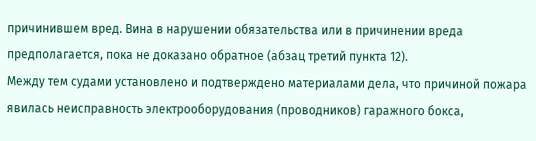причинившем вред. Вина в нарушении обязательства или в причинении вреда предполагается, пока не доказано обратное (абзац третий пункта 12).
Между тем судами установлено и подтверждено материалами дела, что причиной пожара явилась неисправность электрооборудования (проводников) гаражного бокса,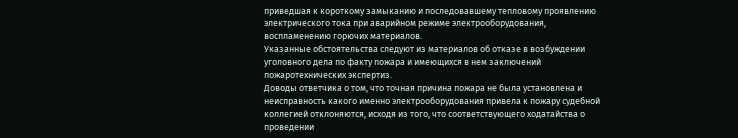приведшая к короткому замыканию и последовавшему тепловому проявлению электрического тока при аварийном режиме электрооборудования, воспламенению горючих материалов.
Указанные обстоятельства следуют из материалов об отказе в возбуждении уголовного дела по факту пожара и имеющихся в нем заключений пожаротехнических экспертиз.
Доводы ответчика о том, что точная причина пожара не была установлена и неисправность какого именно электрооборудования привела к пожару судебной коллегией отклоняются, исходя из того, что соответствующего ходатайства о проведении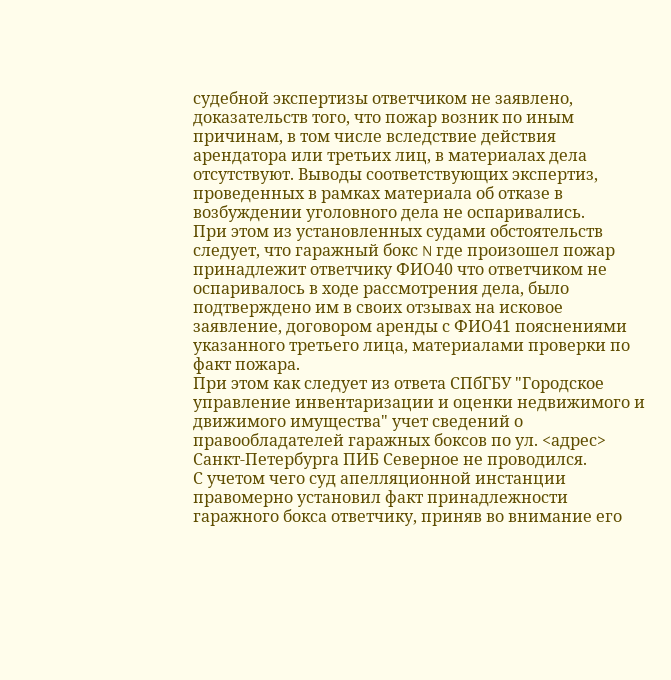судебной экспертизы ответчиком не заявлено, доказательств того, что пожар возник по иным причинам, в том числе вследствие действия арендатора или третьих лиц, в материалах дела отсутствуют. Выводы соответствующих экспертиз, проведенных в рамках материала об отказе в возбуждении уголовного дела не оспаривались.
При этом из установленных судами обстоятельств следует, что гаражный бокс N где произошел пожар принадлежит ответчику ФИО40 что ответчиком не оспаривалось в ходе рассмотрения дела, было подтверждено им в своих отзывах на исковое заявление, договором аренды с ФИО41 пояснениями указанного третьего лица, материалами проверки по факт пожара.
При этом как следует из ответа СПбГБУ "Городское управление инвентаризации и оценки недвижимого и движимого имущества" учет сведений о правообладателей гаражных боксов по ул. <адрес> Санкт-Петербурга ПИБ Северное не проводился.
С учетом чего суд апелляционной инстанции правомерно установил факт принадлежности гаражного бокса ответчику, приняв во внимание его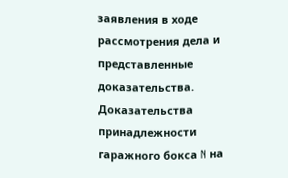заявления в ходе рассмотрения дела и представленные доказательства.
Доказательства принадлежности гаражного бокса N на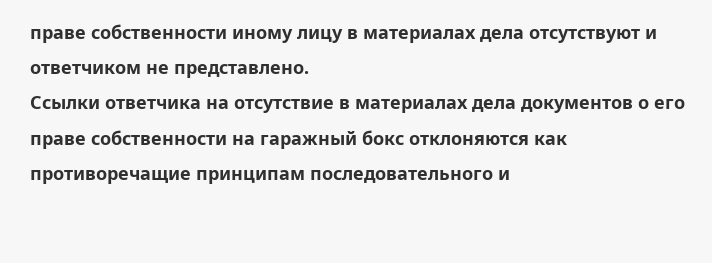праве собственности иному лицу в материалах дела отсутствуют и ответчиком не представлено.
Ссылки ответчика на отсутствие в материалах дела документов о его праве собственности на гаражный бокс отклоняются как противоречащие принципам последовательного и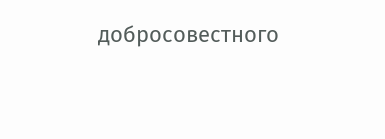добросовестного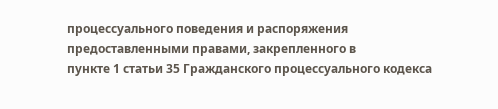процессуального поведения и распоряжения предоставленными правами, закрепленного в
пункте 1 статьи 35 Гражданского процессуального кодекса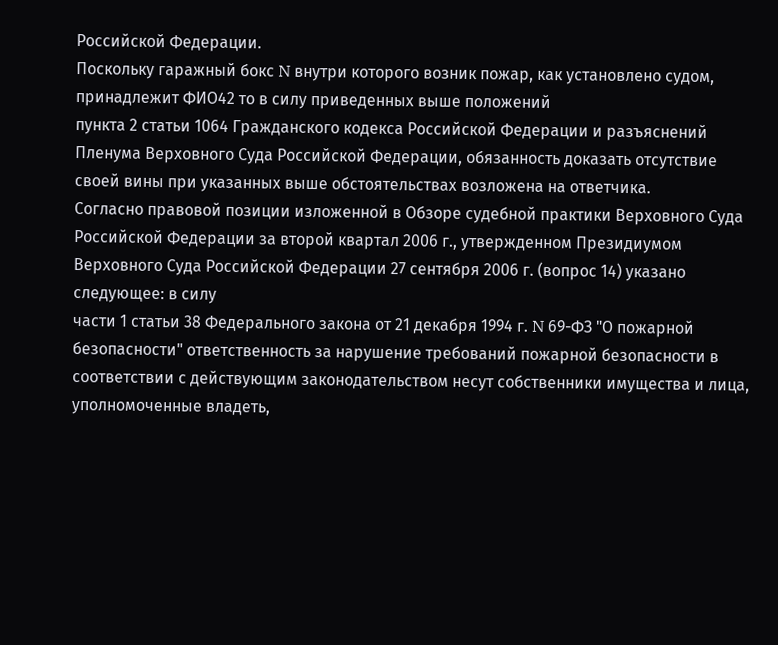Российской Федерации.
Поскольку гаражный бокс N внутри которого возник пожар, как установлено судом, принадлежит ФИО42 то в силу приведенных выше положений
пункта 2 статьи 1064 Гражданского кодекса Российской Федерации и разъяснений Пленума Верховного Суда Российской Федерации, обязанность доказать отсутствие своей вины при указанных выше обстоятельствах возложена на ответчика.
Согласно правовой позиции изложенной в Обзоре судебной практики Верховного Суда Российской Федерации за второй квартал 2006 г., утвержденном Президиумом Верховного Суда Российской Федерации 27 сентября 2006 г. (вопрос 14) указано следующее: в силу
части 1 статьи 38 Федерального закона от 21 декабря 1994 г. N 69-ФЗ "О пожарной безопасности" ответственность за нарушение требований пожарной безопасности в соответствии с действующим законодательством несут собственники имущества и лица, уполномоченные владеть,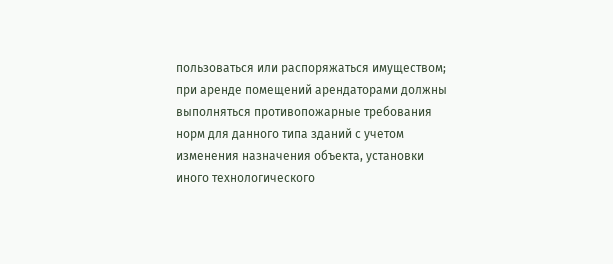пользоваться или распоряжаться имуществом; при аренде помещений арендаторами должны выполняться противопожарные требования норм для данного типа зданий с учетом изменения назначения объекта, установки иного технологического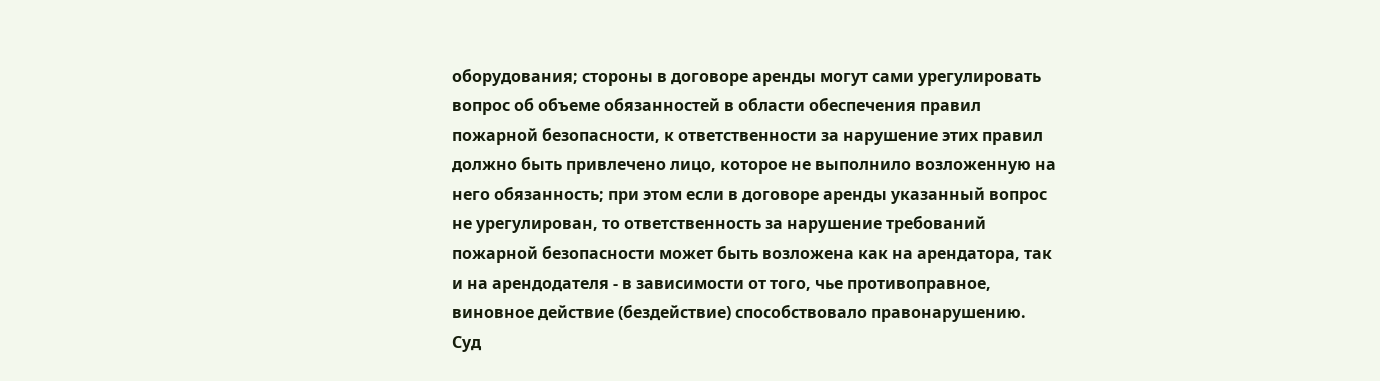оборудования; стороны в договоре аренды могут сами урегулировать вопрос об объеме обязанностей в области обеспечения правил пожарной безопасности, к ответственности за нарушение этих правил должно быть привлечено лицо, которое не выполнило возложенную на него обязанность; при этом если в договоре аренды указанный вопрос не урегулирован, то ответственность за нарушение требований пожарной безопасности может быть возложена как на арендатора, так и на арендодателя - в зависимости от того, чье противоправное, виновное действие (бездействие) способствовало правонарушению.
Суд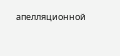апелляционной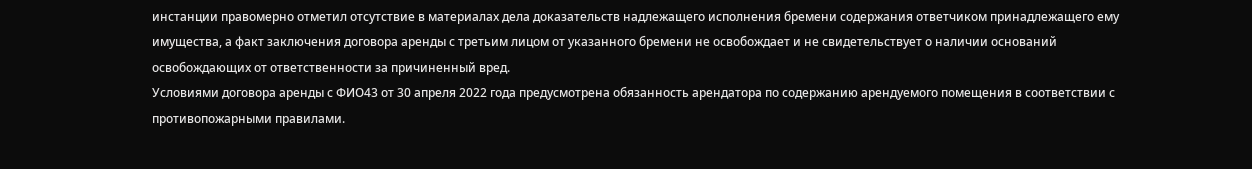инстанции правомерно отметил отсутствие в материалах дела доказательств надлежащего исполнения бремени содержания ответчиком принадлежащего ему имущества, а факт заключения договора аренды с третьим лицом от указанного бремени не освобождает и не свидетельствует о наличии оснований освобождающих от ответственности за причиненный вред.
Условиями договора аренды с ФИО43 от 30 апреля 2022 года предусмотрена обязанность арендатора по содержанию арендуемого помещения в соответствии с противопожарными правилами.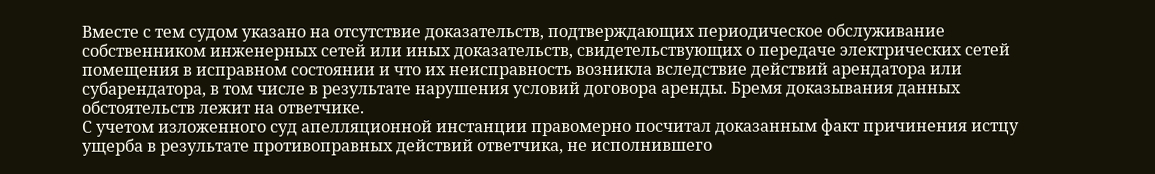Вместе с тем судом указано на отсутствие доказательств, подтверждающих периодическое обслуживание собственником инженерных сетей или иных доказательств, свидетельствующих о передаче электрических сетей помещения в исправном состоянии и что их неисправность возникла вследствие действий арендатора или субарендатора, в том числе в результате нарушения условий договора аренды. Бремя доказывания данных обстоятельств лежит на ответчике.
С учетом изложенного суд апелляционной инстанции правомерно посчитал доказанным факт причинения истцу ущерба в результате противоправных действий ответчика, не исполнившего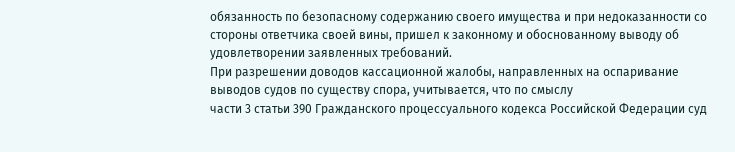обязанность по безопасному содержанию своего имущества и при недоказанности со стороны ответчика своей вины, пришел к законному и обоснованному выводу об удовлетворении заявленных требований.
При разрешении доводов кассационной жалобы, направленных на оспаривание выводов судов по существу спора, учитывается, что по смыслу
части 3 статьи 390 Гражданского процессуального кодекса Российской Федерации суд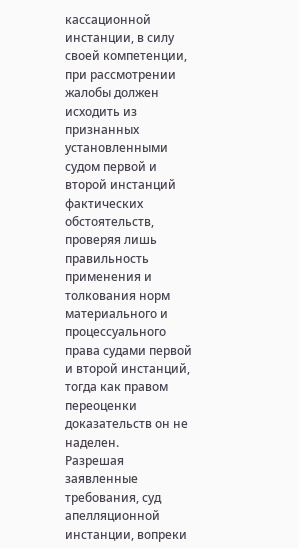кассационной инстанции, в силу своей компетенции, при рассмотрении жалобы должен исходить из признанных установленными судом первой и второй инстанций фактических обстоятельств, проверяя лишь правильность применения и толкования норм материального и процессуального права судами первой и второй инстанций, тогда как правом переоценки доказательств он не наделен.
Разрешая заявленные требования, суд апелляционной инстанции, вопреки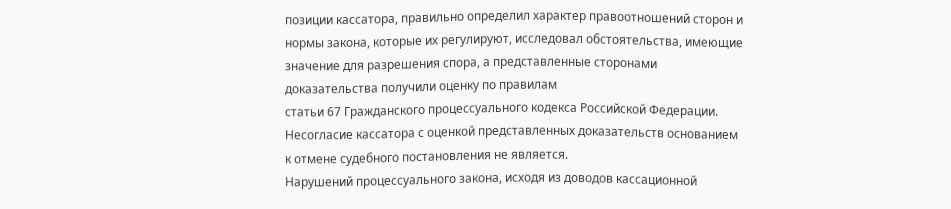позиции кассатора, правильно определил характер правоотношений сторон и нормы закона, которые их регулируют, исследовал обстоятельства, имеющие значение для разрешения спора, а представленные сторонами доказательства получили оценку по правилам
статьи 67 Гражданского процессуального кодекса Российской Федерации.
Несогласие кассатора с оценкой представленных доказательств основанием к отмене судебного постановления не является.
Нарушений процессуального закона, исходя из доводов кассационной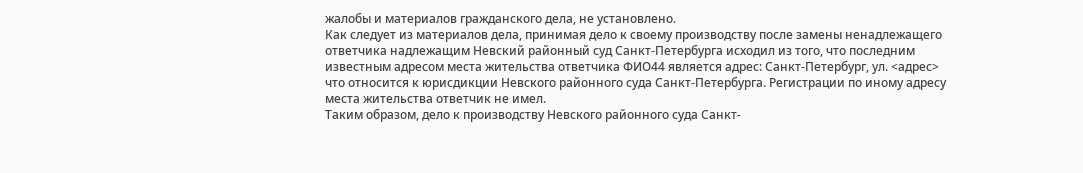жалобы и материалов гражданского дела, не установлено.
Как следует из материалов дела, принимая дело к своему производству после замены ненадлежащего ответчика надлежащим Невский районный суд Санкт-Петербурга исходил из того, что последним известным адресом места жительства ответчика ФИО44 является адрес: Санкт-Петербург, ул. <адрес> что относится к юрисдикции Невского районного суда Санкт-Петербурга. Регистрации по иному адресу места жительства ответчик не имел.
Таким образом, дело к производству Невского районного суда Санкт-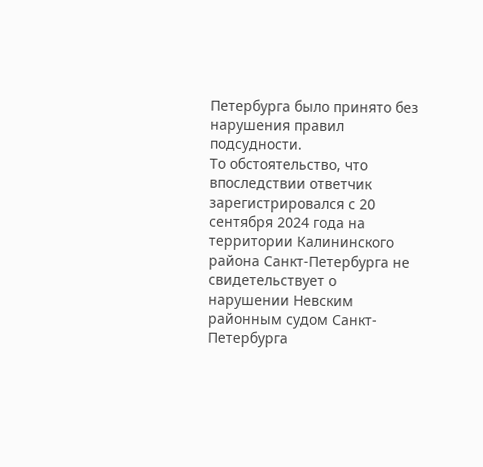Петербурга было принято без нарушения правил подсудности.
То обстоятельство, что впоследствии ответчик зарегистрировался с 20 сентября 2024 года на территории Калининского района Санкт-Петербурга не свидетельствует о нарушении Невским районным судом Санкт-Петербурга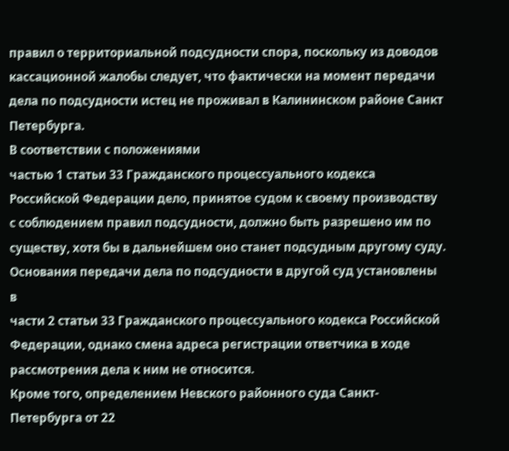правил о территориальной подсудности спора, поскольку из доводов кассационной жалобы следует, что фактически на момент передачи дела по подсудности истец не проживал в Калининском районе Санкт Петербурга.
В соответствии с положениями
частью 1 статьи 33 Гражданского процессуального кодекса Российской Федерации дело, принятое судом к своему производству с соблюдением правил подсудности, должно быть разрешено им по существу, хотя бы в дальнейшем оно станет подсудным другому суду.
Основания передачи дела по подсудности в другой суд установлены в
части 2 статьи 33 Гражданского процессуального кодекса Российской Федерации, однако смена адреса регистрации ответчика в ходе рассмотрения дела к ним не относится.
Кроме того, определением Невского районного суда Санкт-Петербурга от 22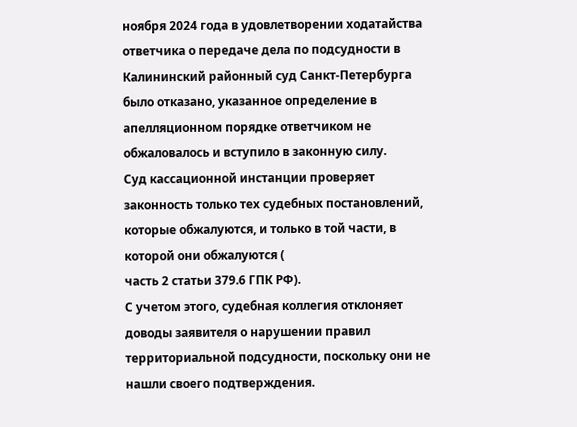ноября 2024 года в удовлетворении ходатайства ответчика о передаче дела по подсудности в Калининский районный суд Санкт-Петербурга было отказано, указанное определение в апелляционном порядке ответчиком не обжаловалось и вступило в законную силу.
Суд кассационной инстанции проверяет законность только тех судебных постановлений, которые обжалуются, и только в той части, в которой они обжалуются (
часть 2 статьи 379.6 ГПК РФ).
С учетом этого, судебная коллегия отклоняет доводы заявителя о нарушении правил территориальной подсудности, поскольку они не нашли своего подтверждения.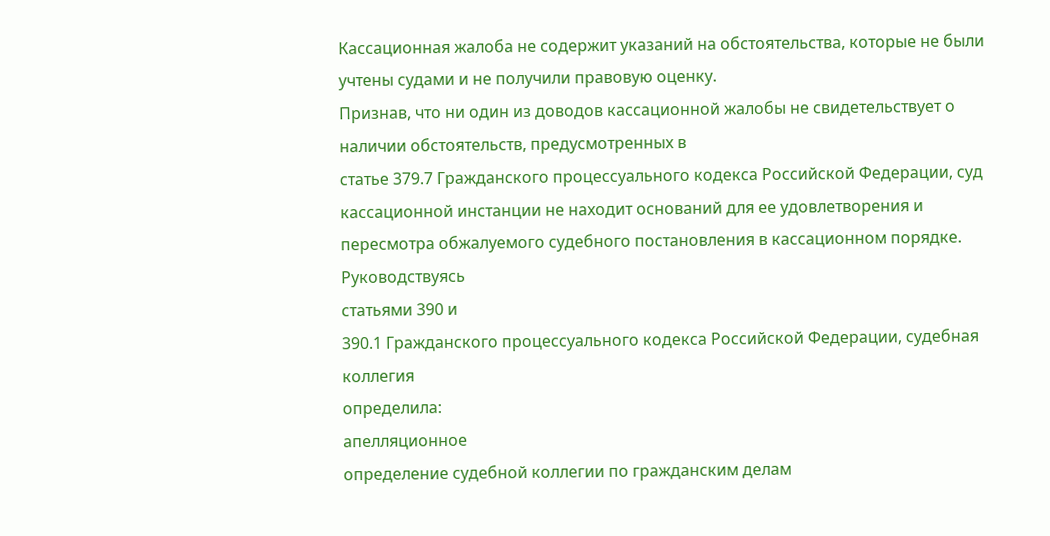Кассационная жалоба не содержит указаний на обстоятельства, которые не были учтены судами и не получили правовую оценку.
Признав, что ни один из доводов кассационной жалобы не свидетельствует о наличии обстоятельств, предусмотренных в
статье 379.7 Гражданского процессуального кодекса Российской Федерации, суд кассационной инстанции не находит оснований для ее удовлетворения и пересмотра обжалуемого судебного постановления в кассационном порядке.
Руководствуясь
статьями 390 и
390.1 Гражданского процессуального кодекса Российской Федерации, судебная коллегия
определила:
апелляционное
определение судебной коллегии по гражданским делам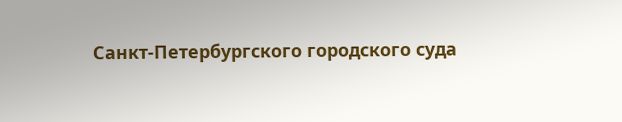Санкт-Петербургского городского суда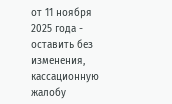от 11 ноября 2025 года - оставить без изменения, кассационную жалобу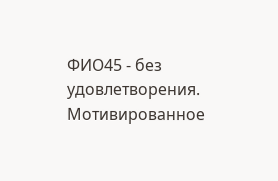ФИО45 - без удовлетворения.
Мотивированное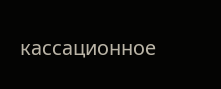кассационное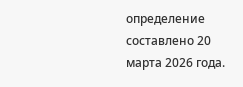определение составлено 20 марта 2026 года.